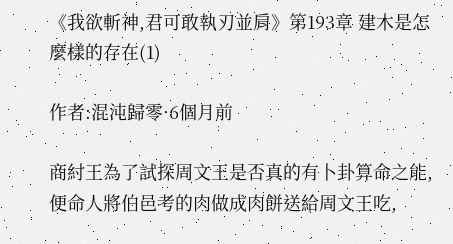《我欲斬神,君可敢執刃並肩》第193章 建木是怎麼樣的存在(1)

作者:混沌歸零·6個月前

商紂王為了試探周文王是否真的有卜卦算命之能,便命人將伯邑考的肉做成肉餅送給周文王吃,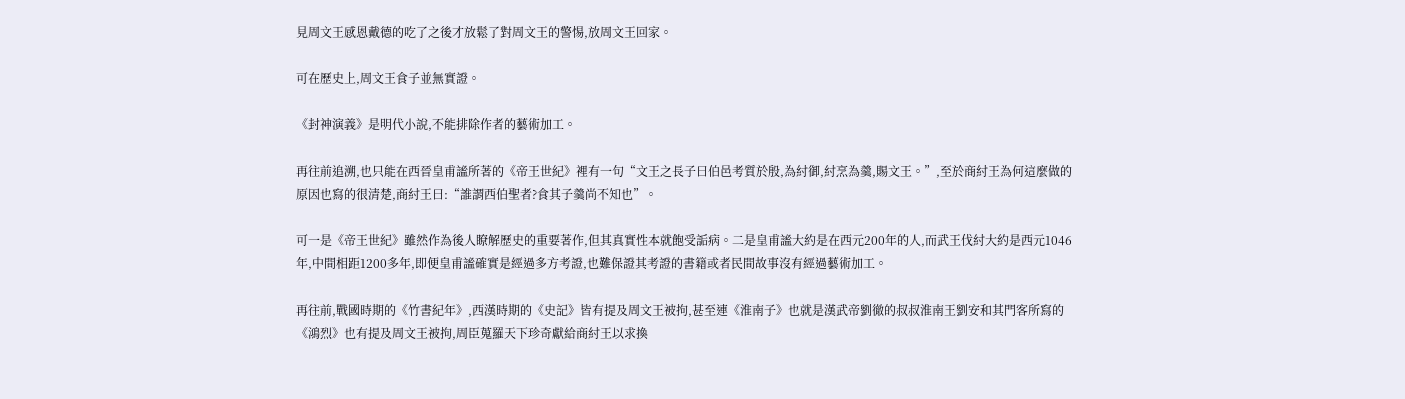見周文王感恩戴德的吃了之後才放鬆了對周文王的警惕,放周文王回家。

可在歷史上,周文王食子並無實證。

《封神演義》是明代小說,不能排除作者的藝術加工。

再往前追溯,也只能在西晉皇甫謐所著的《帝王世紀》裡有一句“文王之長子曰伯邑考質於殷,為紂御,紂烹為羹,賜文王。”,至於商紂王為何這麼做的原因也寫的很清楚,商紂王曰:“誰謂西伯聖者?食其子羹尚不知也”。

可一是《帝王世紀》雖然作為後人瞭解歷史的重要著作,但其真實性本就飽受詬病。二是皇甫謐大約是在西元200年的人,而武王伐紂大約是西元1046年,中間相距1200多年,即便皇甫謐確實是經過多方考證,也難保證其考證的書籍或者民間故事沒有經過藝術加工。

再往前,戰國時期的《竹書紀年》,西漢時期的《史記》皆有提及周文王被拘,甚至連《淮南子》也就是漢武帝劉徹的叔叔淮南王劉安和其門客所寫的《鴻烈》也有提及周文王被拘,周臣蒐羅天下珍奇獻給商紂王以求換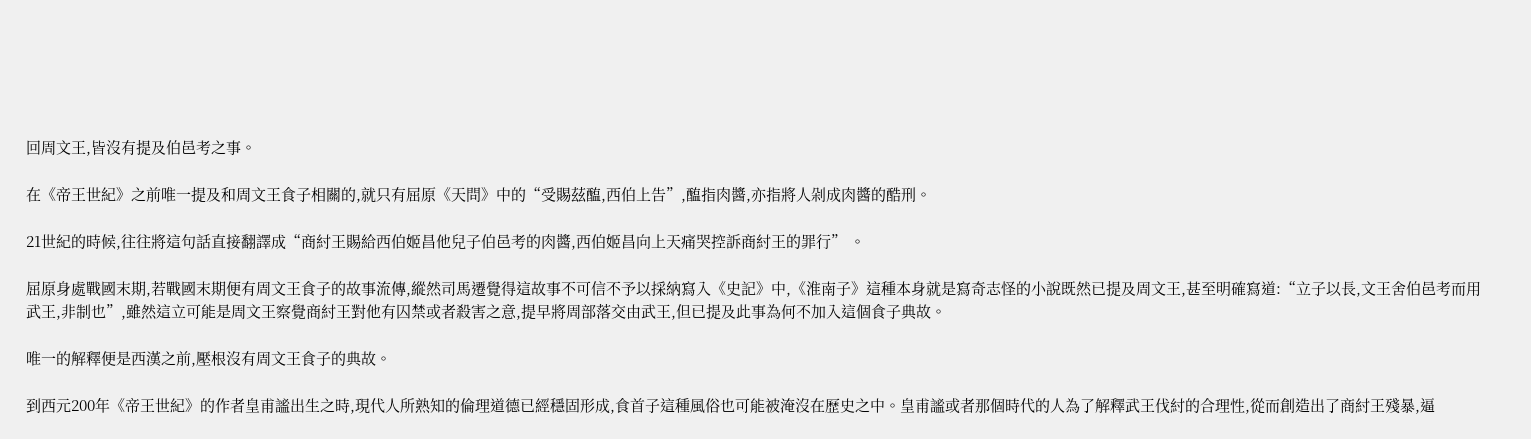回周文王,皆沒有提及伯邑考之事。

在《帝王世紀》之前唯一提及和周文王食子相關的,就只有屈原《天問》中的“受賜茲醢,西伯上告”,醢指肉醬,亦指將人剁成肉醬的酷刑。

21世紀的時候,往往將這句話直接翻譯成“商紂王賜給西伯姬昌他兒子伯邑考的肉醬,西伯姬昌向上天痛哭控訴商紂王的罪行” 。

屈原身處戰國末期,若戰國末期便有周文王食子的故事流傳,縱然司馬遷覺得這故事不可信不予以採納寫入《史記》中,《淮南子》這種本身就是寫奇志怪的小說既然已提及周文王,甚至明確寫道:“立子以長,文王舍伯邑考而用武王,非制也”,雖然這立可能是周文王察覺商紂王對他有囚禁或者殺害之意,提早將周部落交由武王,但已提及此事為何不加入這個食子典故。

唯一的解釋便是西漢之前,壓根沒有周文王食子的典故。

到西元200年《帝王世紀》的作者皇甫謐出生之時,現代人所熟知的倫理道德已經穩固形成,食首子這種風俗也可能被淹沒在歷史之中。皇甫謐或者那個時代的人為了解釋武王伐紂的合理性,從而創造出了商紂王殘暴,逼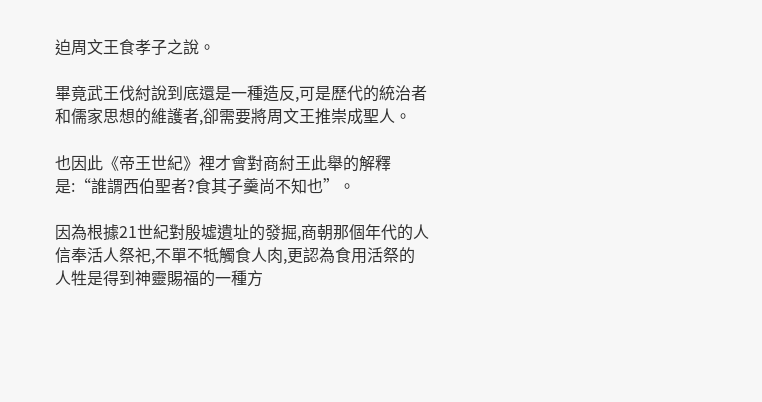迫周文王食孝子之說。

畢竟武王伐紂說到底還是一種造反,可是歷代的統治者和儒家思想的維護者,卻需要將周文王推崇成聖人。

也因此《帝王世紀》裡才會對商紂王此舉的解釋是:“誰謂西伯聖者?食其子羹尚不知也”。

因為根據21世紀對殷墟遺址的發掘,商朝那個年代的人信奉活人祭祀,不單不牴觸食人肉,更認為食用活祭的人牲是得到神靈賜福的一種方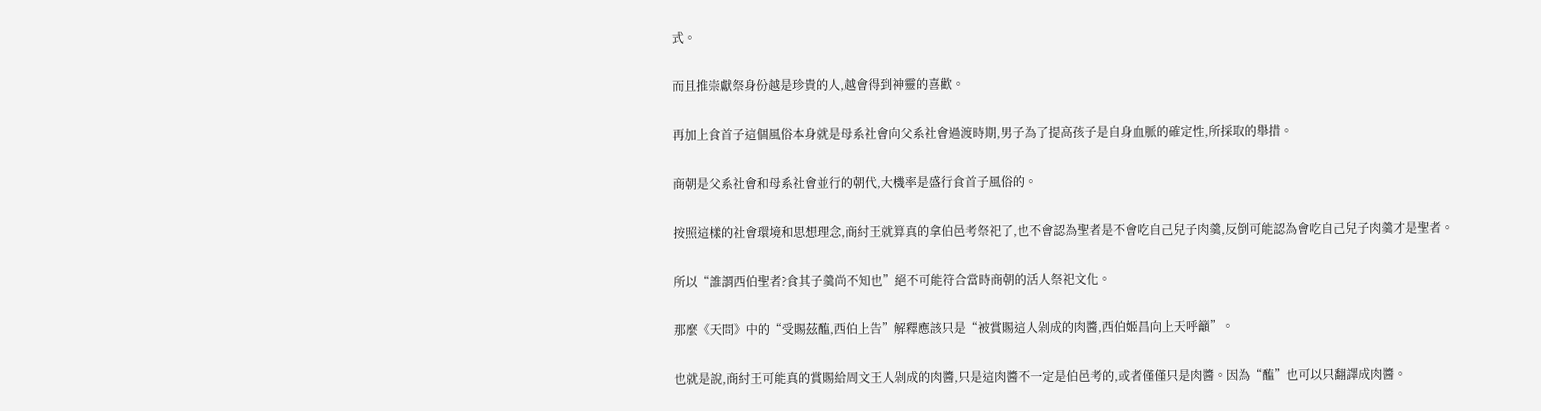式。

而且推崇獻祭身份越是珍貴的人,越會得到神靈的喜歡。

再加上食首子這個風俗本身就是母系社會向父系社會過渡時期,男子為了提高孩子是自身血脈的確定性,所採取的舉措。

商朝是父系社會和母系社會並行的朝代,大機率是盛行食首子風俗的。

按照這樣的社會環境和思想理念,商紂王就算真的拿伯邑考祭祀了,也不會認為聖者是不會吃自己兒子肉羹,反倒可能認為會吃自己兒子肉羹才是聖者。

所以“誰謂西伯聖者?食其子羹尚不知也”絕不可能符合當時商朝的活人祭祀文化。

那麼《天問》中的“受賜茲醢,西伯上告”解釋應該只是“被賞賜這人剁成的肉醬,西伯姬昌向上天呼籲”。

也就是說,商紂王可能真的賞賜給周文王人剁成的肉醬,只是這肉醬不一定是伯邑考的,或者僅僅只是肉醬。因為“醢”也可以只翻譯成肉醬。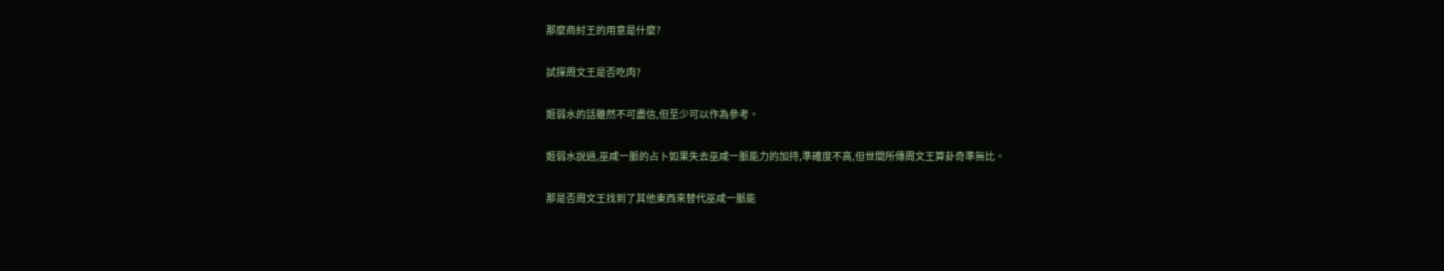那麼商紂王的用意是什麼?

試探周文王是否吃肉?

姬弱水的話雖然不可盡信,但至少可以作為參考。

姬弱水說過,巫咸一脈的占卜如果失去巫咸一脈能力的加持,準確度不高,但世間所傳周文王算卦奇準無比。

那是否周文王找到了其他東西來替代巫咸一脈能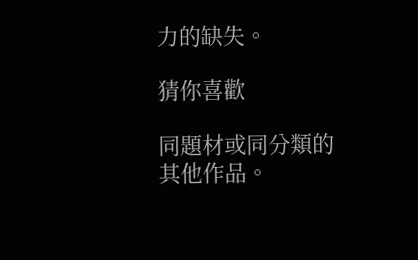力的缺失。

猜你喜歡

同題材或同分類的其他作品。